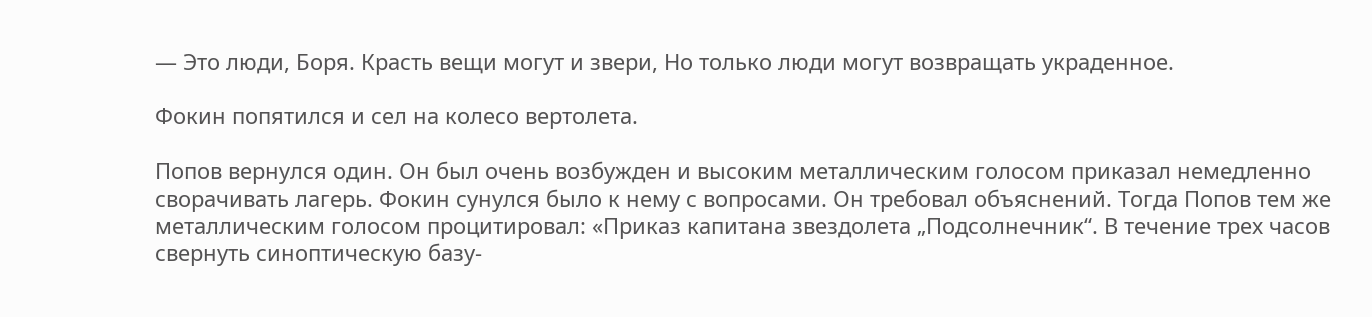— Это люди, Боря. Красть вещи могут и звери, Но только люди могут возвращать украденное.

Фокин попятился и сел на колесо вертолета.

Попов вернулся один. Он был очень возбужден и высоким металлическим голосом приказал немедленно сворачивать лагерь. Фокин сунулся было к нему с вопросами. Он требовал объяснений. Тогда Попов тем же металлическим голосом процитировал: «Приказ капитана звездолета „Подсолнечник“. В течение трех часов свернуть синоптическую базу-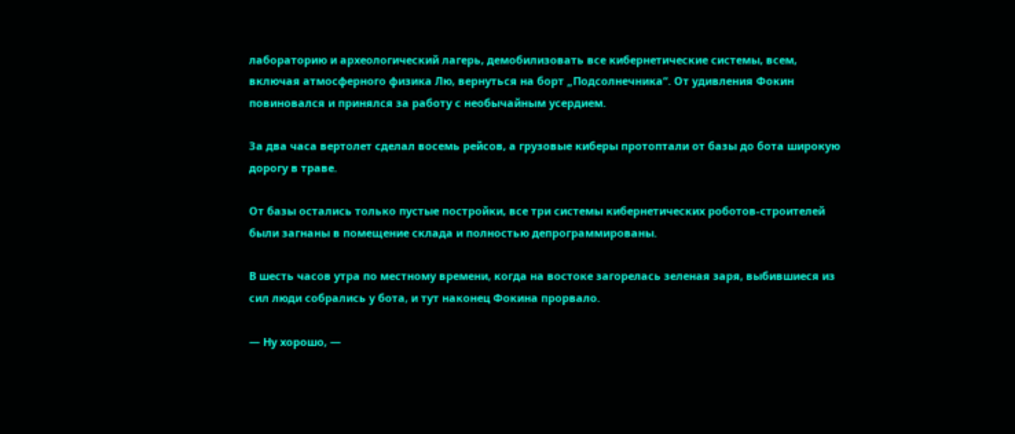лабораторию и археологический лагерь, демобилизовать все кибернетические системы, всем, включая атмосферного физика Лю, вернуться на борт „Подсолнечника“. От удивления Фокин повиновался и принялся за работу с необычайным усердием.

За два часа вертолет сделал восемь рейсов, а грузовые киберы протоптали от базы до бота широкую дорогу в траве.

От базы остались только пустые постройки, все три системы кибернетических роботов-строителей были загнаны в помещение склада и полностью депрограммированы.

В шесть часов утра по местному времени, когда на востоке загорелась зеленая заря, выбившиеся из сил люди собрались у бота, и тут наконец Фокина прорвало.

— Ну хорошо, —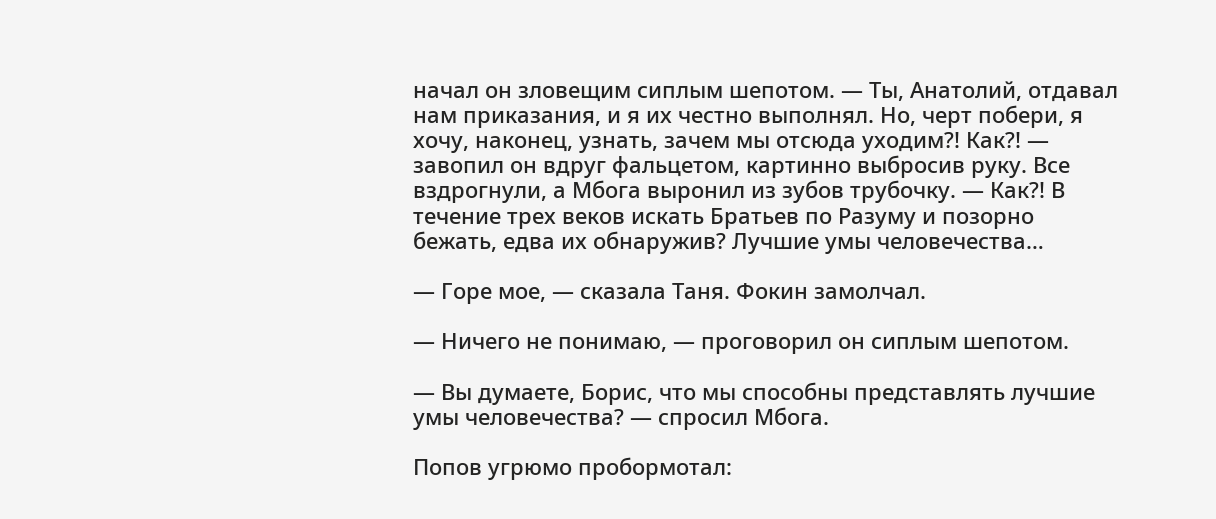начал он зловещим сиплым шепотом. — Ты, Анатолий, отдавал нам приказания, и я их честно выполнял. Но, черт побери, я хочу, наконец, узнать, зачем мы отсюда уходим?! Как?! — завопил он вдруг фальцетом, картинно выбросив руку. Все вздрогнули, а Мбога выронил из зубов трубочку. — Как?! В течение трех веков искать Братьев по Разуму и позорно бежать, едва их обнаружив? Лучшие умы человечества…

— Горе мое, — сказала Таня. Фокин замолчал.

— Ничего не понимаю, — проговорил он сиплым шепотом.

— Вы думаете, Борис, что мы способны представлять лучшие умы человечества? — спросил Мбога.

Попов угрюмо пробормотал: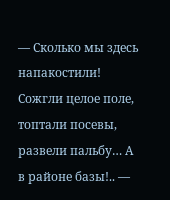— Сколько мы здесь напакостили! Сожгли целое поле, топтали посевы, развели пальбу… А в районе базы!.. —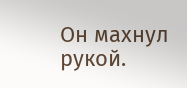Он махнул рукой.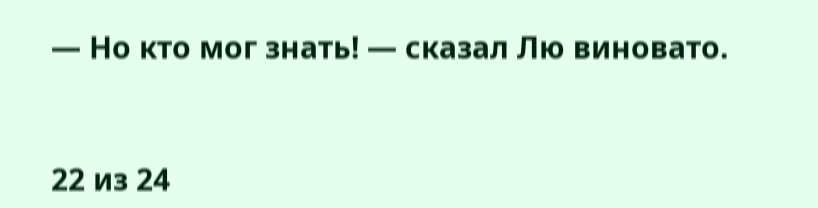— Но кто мог знать! — сказал Лю виновато.



22 из 24